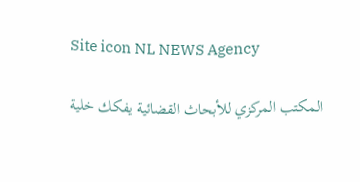Site icon NL NEWS Agency

المكتب المركزي للأبحاث القضائية يفكك خلية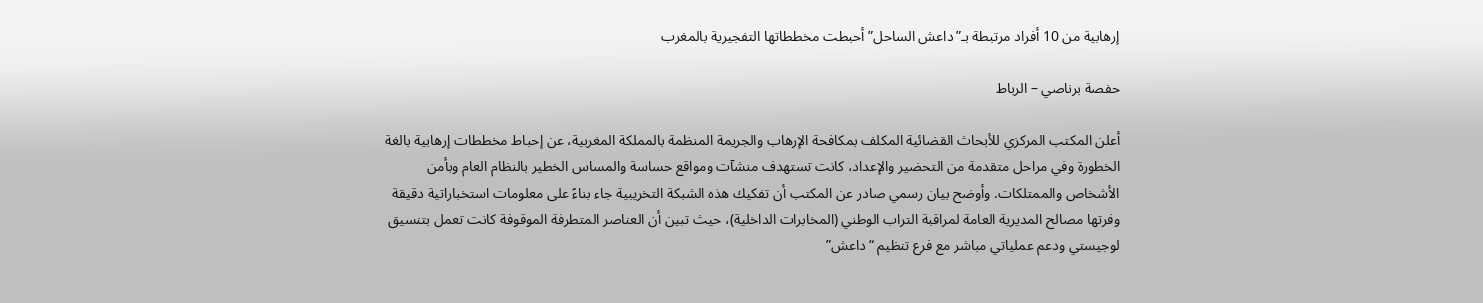إرهابية من 10 أفراد مرتبطة بـ”داعش الساحل” أحبطت مخططاتها التفجيرية بالمغرب

حفصة برناصي – الرباط

أعلن المكتب المركزي للأبحاث القضائية المكلف بمكافحة الإرهاب والجريمة المنظمة بالمملكة المغربية، عن إحباط مخططات إرهابية بالغة الخطورة وفي مراحل متقدمة من التحضير والإعداد، كانت تستهدف منشآت ومواقع حساسة والمساس الخطير بالنظام العام وبأمن الأشخاص والممتلكات. وأوضح بيان رسمي صادر عن المكتب أن تفكيك هذه الشبكة التخريبية جاء بناءً على معلومات استخباراتية دقيقة وفرتها مصالح المديرية العامة لمراقبة التراب الوطني (المخابرات الداخلية)، حيث تبين أن العناصر المتطرفة الموقوفة كانت تعمل بتنسيق لوجيستي ودعم عملياتي مباشر مع فرع تنظيم “داعش”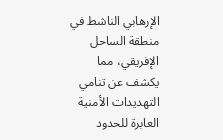الإرهابي الناشط في منطقة الساحل الإفريقي، مما يكشف عن تنامي التهديدات الأمنية العابرة للحدود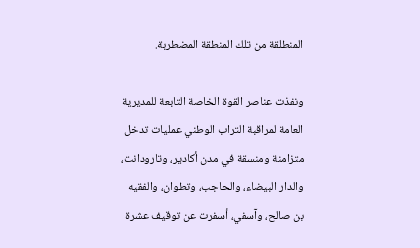المنطلقة من تلك المنطقة المضطربة.

ونفذت عناصر القوة الخاصة التابعة للمديرية العامة لمراقبة التراب الوطني عمليات تدخل متزامنة ومنسقة في مدن أكادير، وتارودانت، والدار البيضاء، والحاجب، وتطوان، والفقيه بن صالح، وآسفي، أسفرت عن توقيف عشرة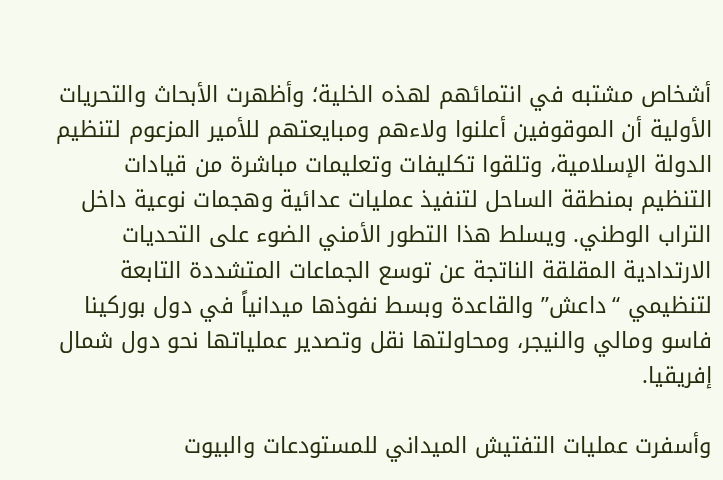أشخاص مشتبه في انتمائهم لهذه الخلية؛ وأظهرت الأبحاث والتحريات الأولية أن الموقوفين أعلنوا ولاءهم ومبايعتهم للأمير المزعوم لتنظيم الدولة الإسلامية، وتلقوا تكليفات وتعليمات مباشرة من قيادات التنظيم بمنطقة الساحل لتنفيذ عمليات عدائية وهجمات نوعية داخل التراب الوطني. ويسلط هذا التطور الأمني الضوء على التحديات الارتدادية المقلقة الناتجة عن توسع الجماعات المتشددة التابعة لتنظيمي “داعش” والقاعدة وبسط نفوذها ميدانياً في دول بوركينا فاسو ومالي والنيجر، ومحاولتها نقل وتصدير عملياتها نحو دول شمال إفريقيا.

وأسفرت عمليات التفتيش الميداني للمستودعات والبيوت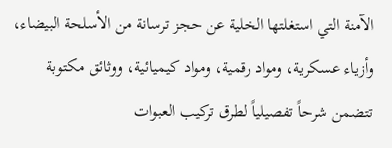الآمنة التي استغلتها الخلية عن حجز ترسانة من الأسلحة البيضاء، وأزياء عسكرية، ومواد رقمية، ومواد كيميائية، ووثائق مكتوبة تتضمن شرحاً تفصيلياً لطرق تركيب العبوات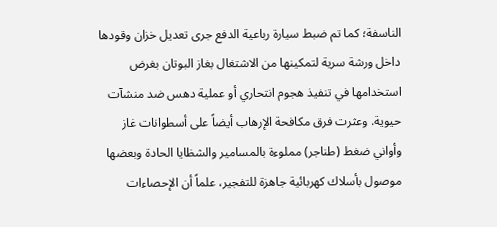الناسفة؛ كما تم ضبط سيارة رباعية الدفع جرى تعديل خزان وقودها داخل ورشة سرية لتمكينها من الاشتغال بغاز البوتان بغرض استخدامها في تنفيذ هجوم انتحاري أو عملية دهس ضد منشآت حيوية. وعثرت فرق مكافحة الإرهاب أيضاً على أسطوانات غاز وأواني ضغط (طناجر) مملوءة بالمسامير والشظايا الحادة وبعضها موصول بأسلاك كهربائية جاهزة للتفجير، علماً أن الإحصاءات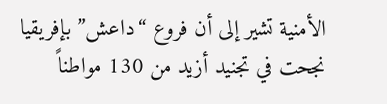الأمنية تشير إلى أن فروع “داعش” بإفريقيا نجحت في تجنيد أزيد من 130 مواطناً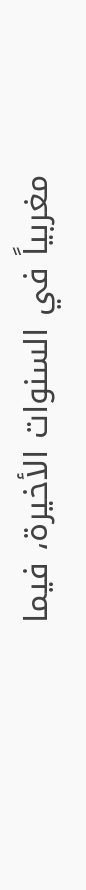مغربياً في السنوات الأخيرة، فيما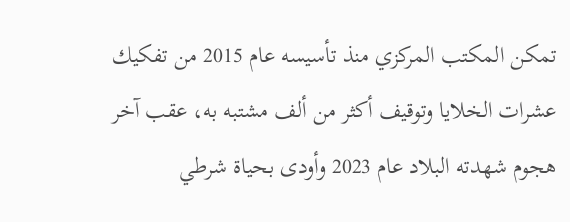تمكن المكتب المركزي منذ تأسيسه عام 2015 من تفكيك عشرات الخلايا وتوقيف أكثر من ألف مشتبه به، عقب آخر هجوم شهدته البلاد عام 2023 وأودى بحياة شرطي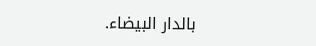بالدار البيضاء.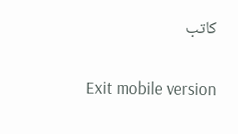كاتب

Exit mobile version